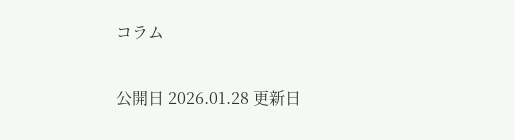コラム

公開日 2026.01.28 更新日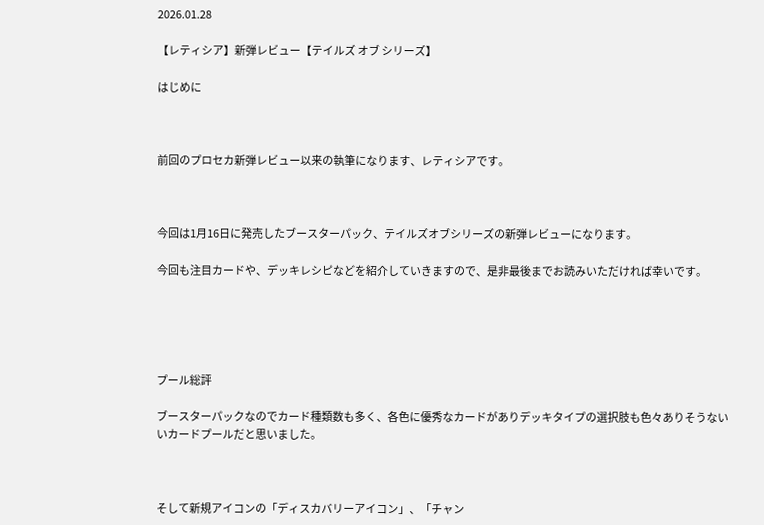2026.01.28

【レティシア】新弾レビュー【テイルズ オブ シリーズ】

はじめに



前回のプロセカ新弾レビュー以来の執筆になります、レティシアです。



今回は1月16日に発売したブースターパック、テイルズオブシリーズの新弾レビューになります。

今回も注目カードや、デッキレシピなどを紹介していきますので、是非最後までお読みいただければ幸いです。





プール総評

ブースターパックなのでカード種類数も多く、各色に優秀なカードがありデッキタイプの選択肢も色々ありそうないいカードプールだと思いました。



そして新規アイコンの「ディスカバリーアイコン」、「チャン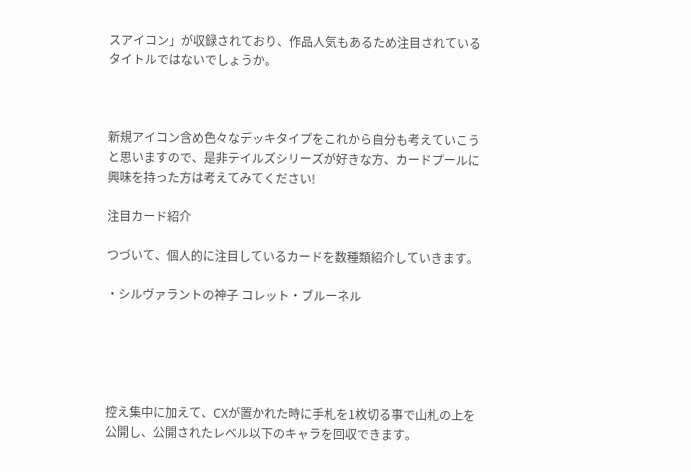スアイコン」が収録されており、作品人気もあるため注目されているタイトルではないでしょうか。



新規アイコン含め色々なデッキタイプをこれから自分も考えていこうと思いますので、是非テイルズシリーズが好きな方、カードプールに興味を持った方は考えてみてください!

注目カード紹介

つづいて、個人的に注目しているカードを数種類紹介していきます。

・シルヴァラントの神子 コレット・ブルーネル





控え集中に加えて、CXが置かれた時に手札を1枚切る事で山札の上を公開し、公開されたレベル以下のキャラを回収できます。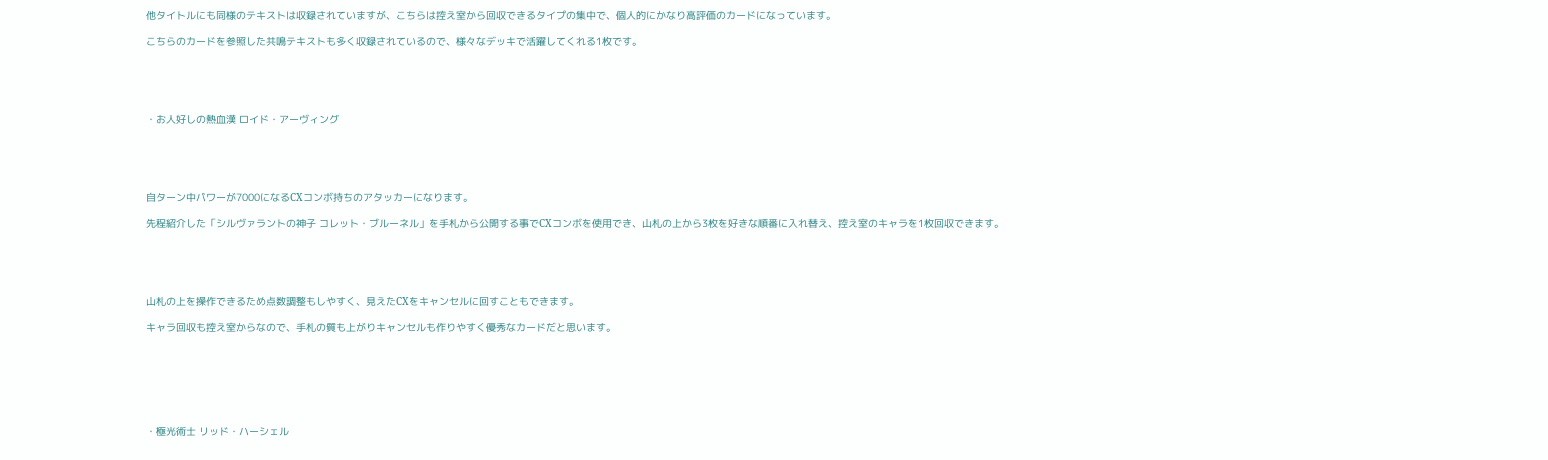他タイトルにも同様のテキストは収録されていますが、こちらは控え室から回収できるタイプの集中で、個人的にかなり高評価のカードになっています。

こちらのカードを参照した共鳴テキストも多く収録されているので、様々なデッキで活躍してくれる1枚です。





・お人好しの熱血漢 ロイド・アーヴィング





自ターン中パワーが7000になるCXコンボ持ちのアタッカーになります。

先程紹介した「シルヴァラントの神子 コレット・ブルーネル」を手札から公開する事でCXコンボを使用でき、山札の上から3枚を好きな順番に入れ替え、控え室のキャラを1枚回収できます。





山札の上を操作できるため点数調整もしやすく、見えたCXをキャンセルに回すこともできます。

キャラ回収も控え室からなので、手札の質も上がりキャンセルも作りやすく優秀なカードだと思います。







・極光術士 リッド・ハーシェル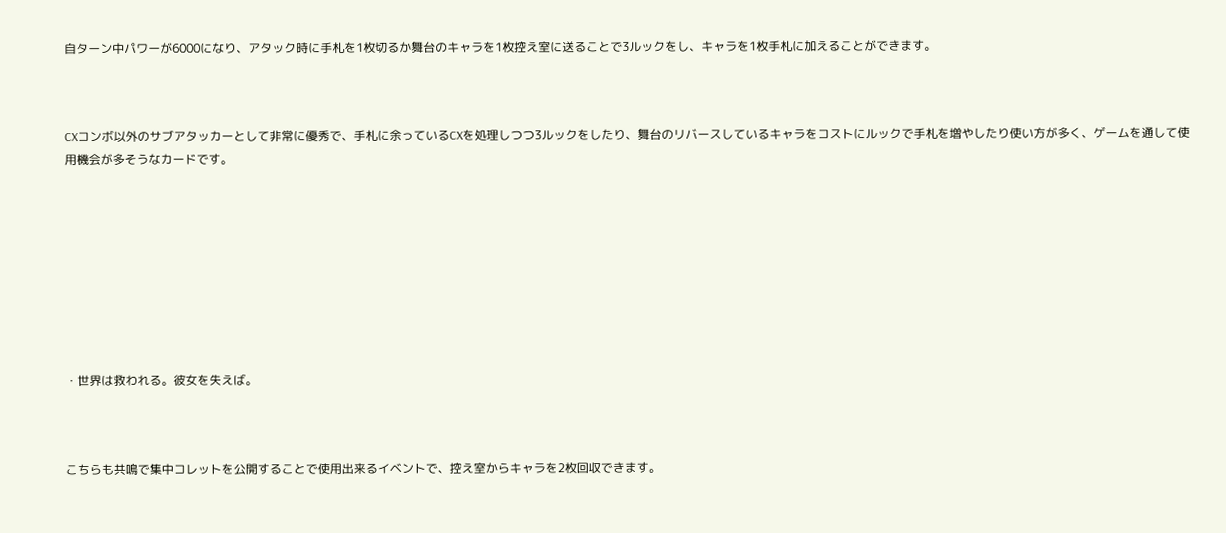自ターン中パワーが6000になり、アタック時に手札を1枚切るか舞台のキャラを1枚控え室に送ることで3ルックをし、キャラを1枚手札に加えることができます。



CXコンボ以外のサブアタッカーとして非常に優秀で、手札に余っているCXを処理しつつ3ルックをしたり、舞台のリバースしているキャラをコストにルックで手札を増やしたり使い方が多く、ゲームを通して使用機会が多そうなカードです。









・世界は救われる。彼女を失えば。



こちらも共鳴で集中コレットを公開することで使用出来るイベントで、控え室からキャラを2枚回収できます。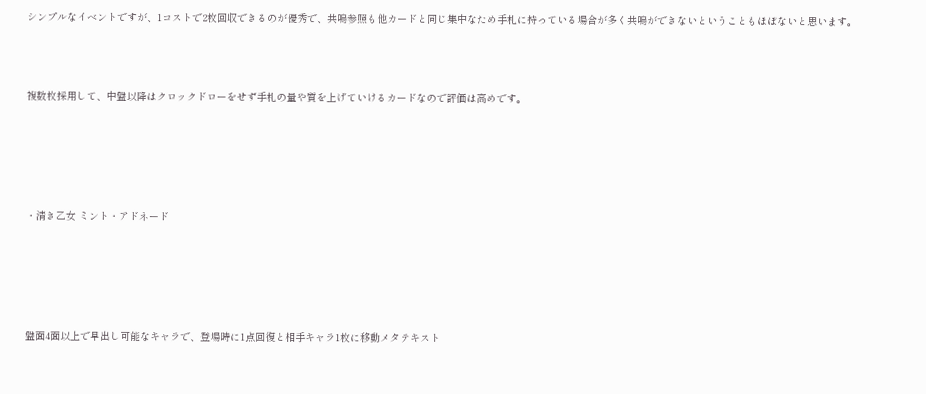シンプルなイベントですが、1コストで2枚回収できるのが優秀で、共鳴参照も他カードと同じ集中なため手札に持っている場合が多く共鳴ができないということもほぼないと思います。



複数枚採用して、中盤以降はクロックドローをせず手札の量や質を上げていけるカードなので評価は高めです。





・清き乙女 ミント・アドネード





盤面4面以上で早出し可能なキャラで、登場時に1点回復と相手キャラ1枚に移動メタテキスト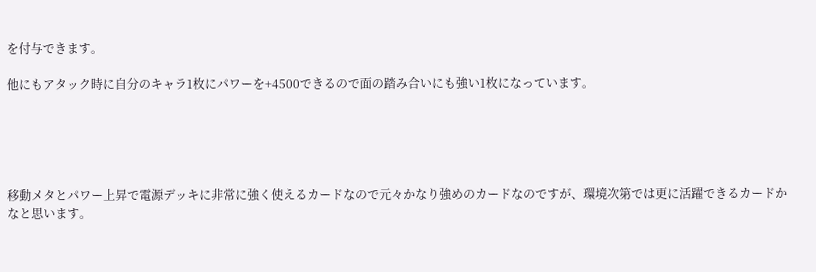を付与できます。

他にもアタック時に自分のキャラ1枚にパワーを+4500できるので面の踏み合いにも強い1枚になっています。





移動メタとパワー上昇で電源デッキに非常に強く使えるカードなので元々かなり強めのカードなのですが、環境次第では更に活躍できるカードかなと思います。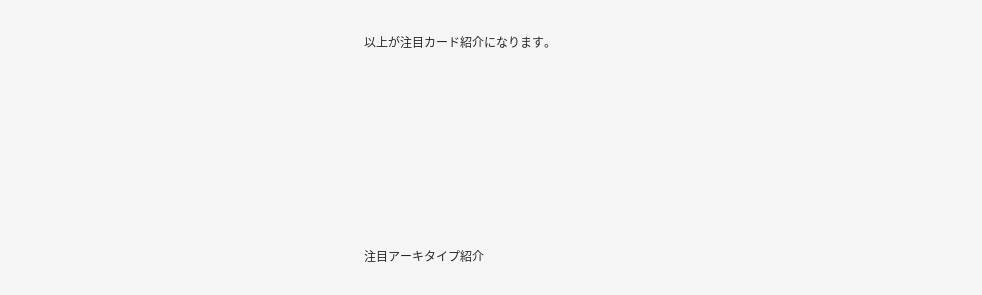以上が注目カード紹介になります。







注目アーキタイプ紹介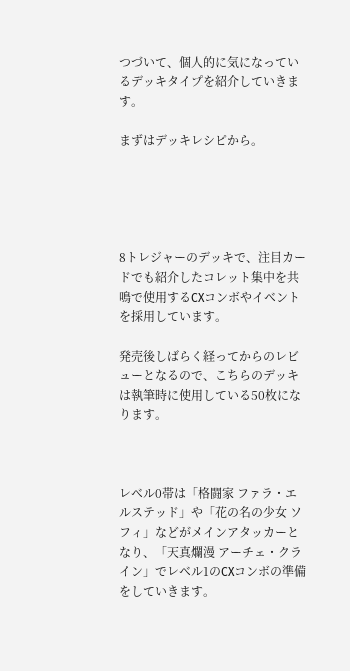つづいて、個人的に気になっているデッキタイプを紹介していきます。

まずはデッキレシピから。





8トレジャーのデッキで、注目カードでも紹介したコレット集中を共鳴で使用するCXコンボやイベントを採用しています。

発売後しばらく経ってからのレビューとなるので、こちらのデッキは執筆時に使用している50枚になります。



レベル0帯は「格闘家 ファラ・エルステッド」や「花の名の少女 ソフィ」などがメインアタッカーとなり、「天真爛漫 アーチェ・クライン」でレベル1のCXコンボの準備をしていきます。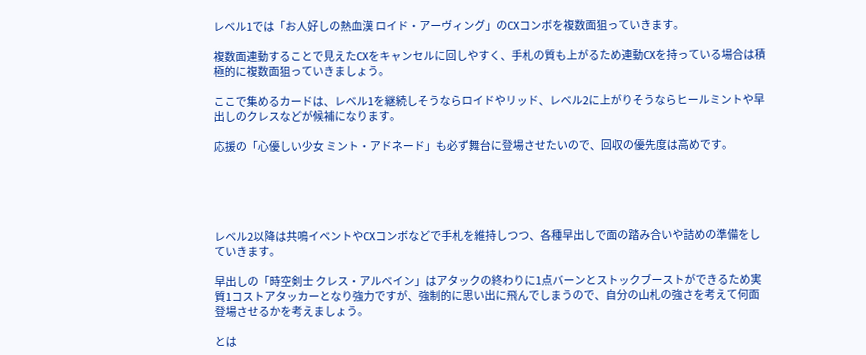レベル1では「お人好しの熱血漢 ロイド・アーヴィング」のCXコンボを複数面狙っていきます。

複数面連動することで見えたCXをキャンセルに回しやすく、手札の質も上がるため連動CXを持っている場合は積極的に複数面狙っていきましょう。

ここで集めるカードは、レベル1を継続しそうならロイドやリッド、レベル2に上がりそうならヒールミントや早出しのクレスなどが候補になります。

応援の「心優しい少女 ミント・アドネード」も必ず舞台に登場させたいので、回収の優先度は高めです。





レベル2以降は共鳴イベントやCXコンボなどで手札を維持しつつ、各種早出しで面の踏み合いや詰めの準備をしていきます。

早出しの「時空剣士 クレス・アルベイン」はアタックの終わりに1点バーンとストックブーストができるため実質1コストアタッカーとなり強力ですが、強制的に思い出に飛んでしまうので、自分の山札の強さを考えて何面登場させるかを考えましょう。

とは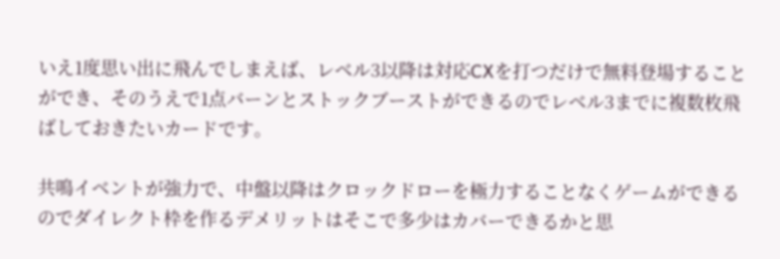いえ1度思い出に飛んでしまえば、レベル3以降は対応CXを打つだけで無料登場することができ、そのうえで1点バーンとストックブーストができるのでレベル3までに複数枚飛ばしておきたいカードです。

共鳴イベントが強力で、中盤以降はクロックドローを極力することなくゲームができるのでダイレクト枠を作るデメリットはそこで多少はカバーできるかと思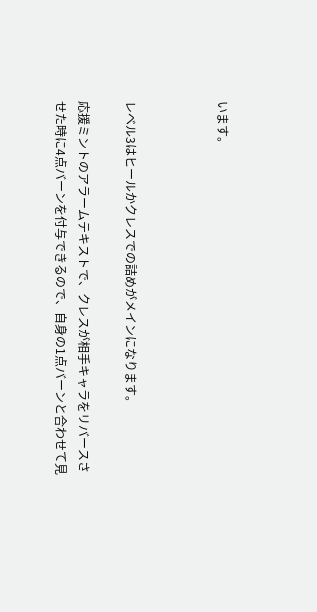います。



レベル3はヒールかクレスでの詰めがメインになります。

応援ミントのアラームテキストで、クレスが相手キャラをリバースさせた時に4点バーンを付与できるので、自身の1点バーンと合わせて見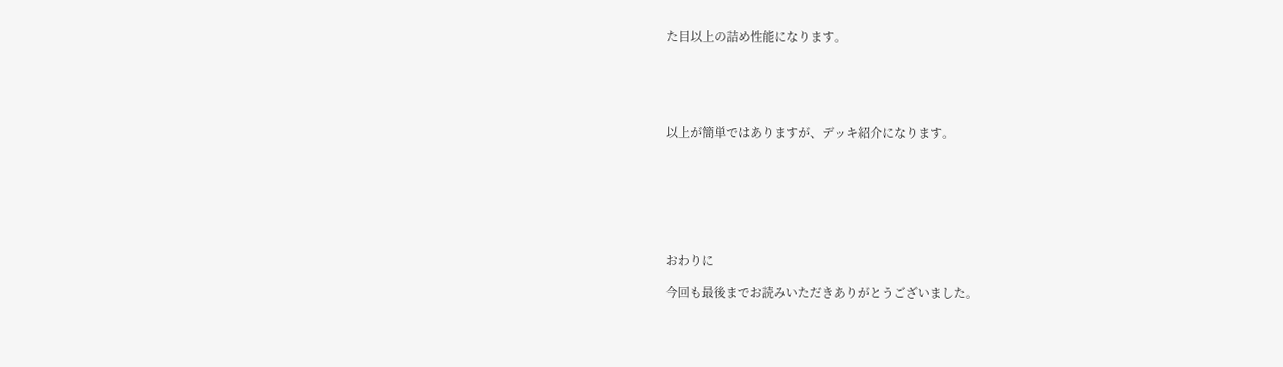た目以上の詰め性能になります。





以上が簡単ではありますが、デッキ紹介になります。







おわりに

今回も最後までお読みいただきありがとうございました。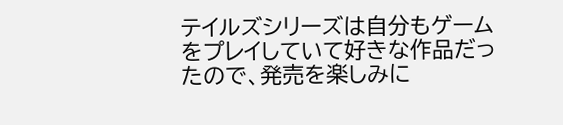テイルズシリーズは自分もゲームをプレイしていて好きな作品だったので、発売を楽しみに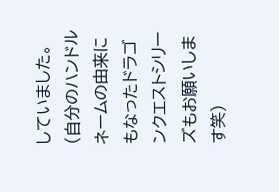していました。(自分のハンドルネームの由来にもなったドラゴンクエストシリーズもお願いします笑)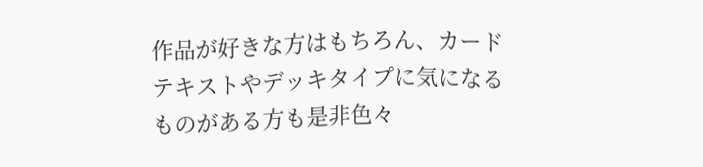作品が好きな方はもちろん、カードテキストやデッキタイプに気になるものがある方も是非色々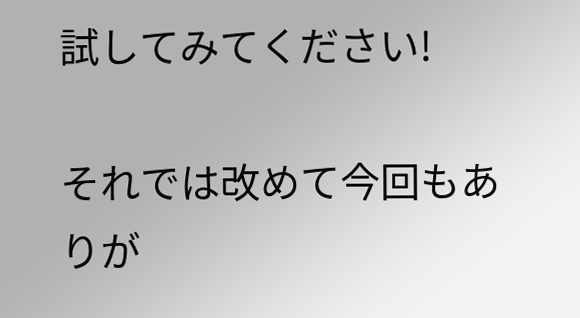試してみてください!

それでは改めて今回もありが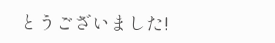とうございました!